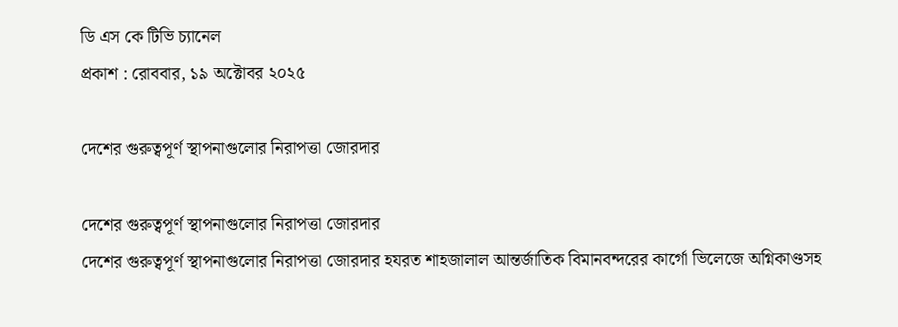ডি এস কে টিভি চ্যানেল
প্রকাশ : রোববার, ১৯ অক্টোবর ২০২৫

দেশের গুরুত্বপূর্ণ স্থাপনাগুলোর নিরাপত্তা জোরদার

দেশের গুরুত্বপূর্ণ স্থাপনাগুলোর নিরাপত্তা জোরদার
দেশের গুরুত্বপূর্ণ স্থাপনাগুলোর নিরাপত্তা জোরদার হযরত শাহজালাল আন্তর্জাতিক বিমানবন্দরের কার্গো ভিলেজে অগ্নিকাণ্ডসহ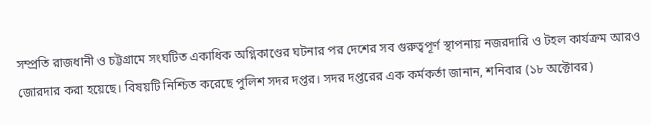সম্প্রতি রাজধানী ও চট্টগ্রামে সংঘটিত একাধিক অগ্নিকাণ্ডের ঘটনার পর দেশের সব গুরুত্বপূর্ণ স্থাপনায় নজরদারি ও টহল কার্যক্রম আরও জোরদার করা হয়েছে। বিষয়টি নিশ্চিত করেছে পুলিশ সদর দপ্তর। সদর দপ্তরের এক কর্মকর্তা জানান, শনিবার (১৮ অক্টোবর)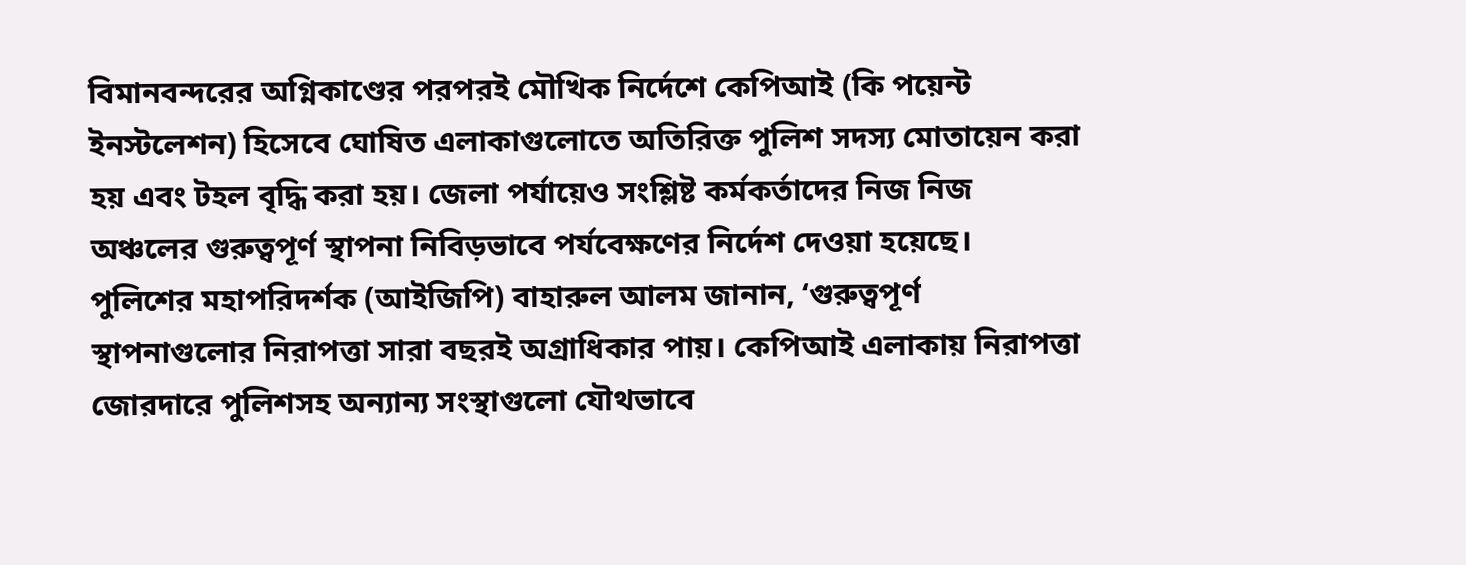বিমানবন্দরের অগ্নিকাণ্ডের পরপরই মৌখিক নির্দেশে কেপিআই (কি পয়েন্ট ইনস্টলেশন) হিসেবে ঘোষিত এলাকাগুলোতে অতিরিক্ত পুলিশ সদস্য মোতায়েন করা হয় এবং টহল বৃদ্ধি করা হয়। জেলা পর্যায়েও সংশ্লিষ্ট কর্মকর্তাদের নিজ নিজ অঞ্চলের গুরুত্বপূর্ণ স্থাপনা নিবিড়ভাবে পর্যবেক্ষণের নির্দেশ দেওয়া হয়েছে। পুলিশের মহাপরিদর্শক (আইজিপি) বাহারুল আলম জানান, ‘গুরুত্বপূর্ণ স্থাপনাগুলোর নিরাপত্তা সারা বছরই অগ্রাধিকার পায়। কেপিআই এলাকায় নিরাপত্তা জোরদারে পুলিশসহ অন্যান্য সংস্থাগুলো যৌথভাবে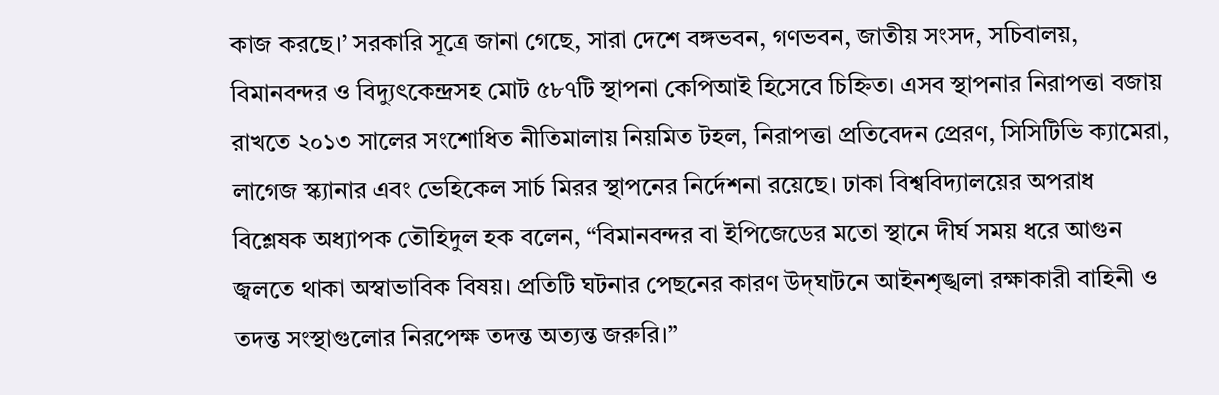কাজ করছে।’ সরকারি সূত্রে জানা গেছে, সারা দেশে বঙ্গভবন, গণভবন, জাতীয় সংসদ, সচিবালয়, বিমানবন্দর ও বিদ্যুৎকেন্দ্রসহ মোট ৫৮৭টি স্থাপনা কেপিআই হিসেবে চিহ্নিত। এসব স্থাপনার নিরাপত্তা বজায় রাখতে ২০১৩ সালের সংশোধিত নীতিমালায় নিয়মিত টহল, নিরাপত্তা প্রতিবেদন প্রেরণ, সিসিটিভি ক্যামেরা, লাগেজ স্ক্যানার এবং ভেহিকেল সার্চ মিরর স্থাপনের নির্দেশনা রয়েছে। ঢাকা বিশ্ববিদ্যালয়ের অপরাধ বিশ্লেষক অধ্যাপক তৌহিদুল হক বলেন, “বিমানবন্দর বা ইপিজেডের মতো স্থানে দীর্ঘ সময় ধরে আগুন জ্বলতে থাকা অস্বাভাবিক বিষয়। প্রতিটি ঘটনার পেছনের কারণ উদ্‌ঘাটনে আইনশৃঙ্খলা রক্ষাকারী বাহিনী ও তদন্ত সংস্থাগুলোর নিরপেক্ষ তদন্ত অত্যন্ত জরুরি।”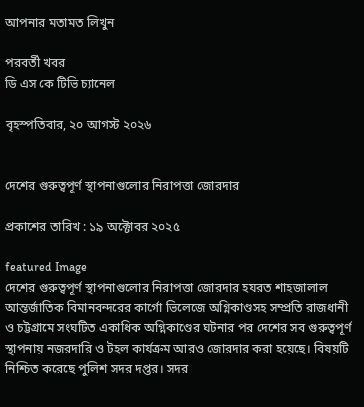আপনার মতামত লিখুন

পরবর্তী খবর
ডি এস কে টিভি চ্যানেল

বৃহস্পতিবার, ২০ আগস্ট ২০২৬


দেশের গুরুত্বপূর্ণ স্থাপনাগুলোর নিরাপত্তা জোরদার

প্রকাশের তারিখ : ১৯ অক্টোবর ২০২৫

featured Image
দেশের গুরুত্বপূর্ণ স্থাপনাগুলোর নিরাপত্তা জোরদার হযরত শাহজালাল আন্তর্জাতিক বিমানবন্দরের কার্গো ভিলেজে অগ্নিকাণ্ডসহ সম্প্রতি রাজধানী ও চট্টগ্রামে সংঘটিত একাধিক অগ্নিকাণ্ডের ঘটনার পর দেশের সব গুরুত্বপূর্ণ স্থাপনায় নজরদারি ও টহল কার্যক্রম আরও জোরদার করা হয়েছে। বিষয়টি নিশ্চিত করেছে পুলিশ সদর দপ্তর। সদর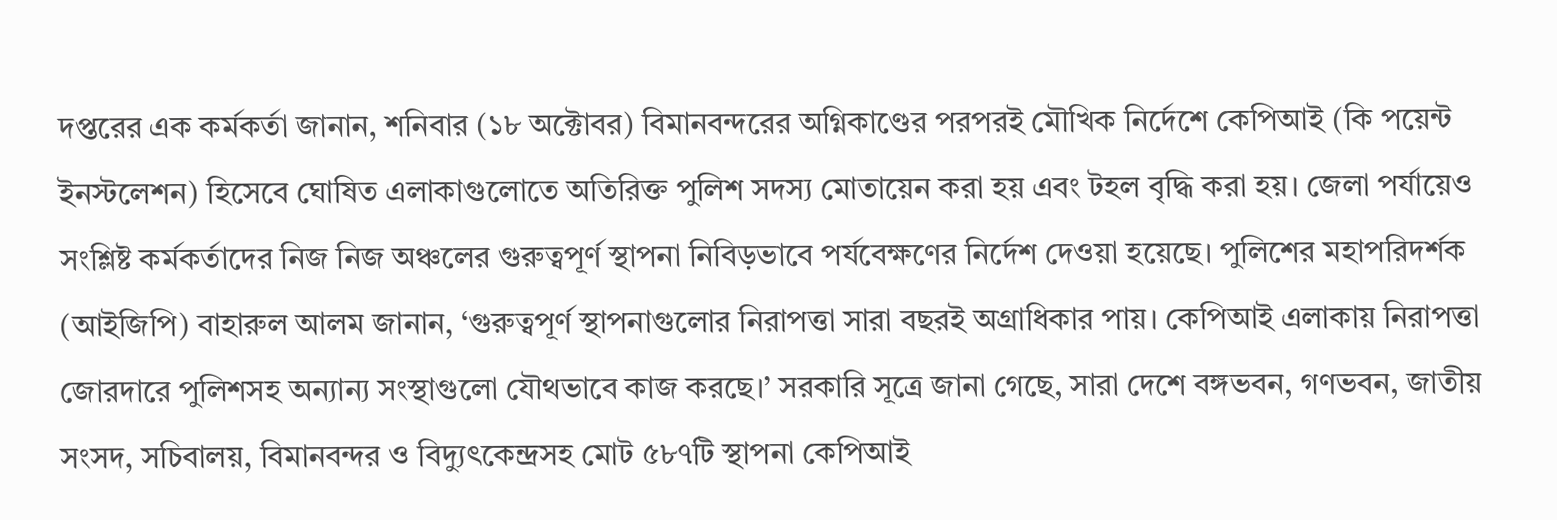দপ্তরের এক কর্মকর্তা জানান, শনিবার (১৮ অক্টোবর) বিমানবন্দরের অগ্নিকাণ্ডের পরপরই মৌখিক নির্দেশে কেপিআই (কি পয়েন্ট ইনস্টলেশন) হিসেবে ঘোষিত এলাকাগুলোতে অতিরিক্ত পুলিশ সদস্য মোতায়েন করা হয় এবং টহল বৃদ্ধি করা হয়। জেলা পর্যায়েও সংশ্লিষ্ট কর্মকর্তাদের নিজ নিজ অঞ্চলের গুরুত্বপূর্ণ স্থাপনা নিবিড়ভাবে পর্যবেক্ষণের নির্দেশ দেওয়া হয়েছে। পুলিশের মহাপরিদর্শক (আইজিপি) বাহারুল আলম জানান, ‘গুরুত্বপূর্ণ স্থাপনাগুলোর নিরাপত্তা সারা বছরই অগ্রাধিকার পায়। কেপিআই এলাকায় নিরাপত্তা জোরদারে পুলিশসহ অন্যান্য সংস্থাগুলো যৌথভাবে কাজ করছে।’ সরকারি সূত্রে জানা গেছে, সারা দেশে বঙ্গভবন, গণভবন, জাতীয় সংসদ, সচিবালয়, বিমানবন্দর ও বিদ্যুৎকেন্দ্রসহ মোট ৫৮৭টি স্থাপনা কেপিআই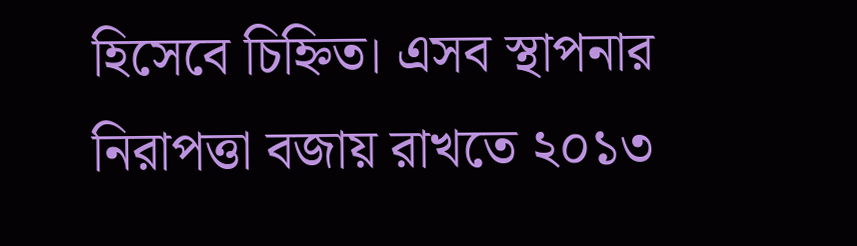হিসেবে চিহ্নিত। এসব স্থাপনার নিরাপত্তা বজায় রাখতে ২০১৩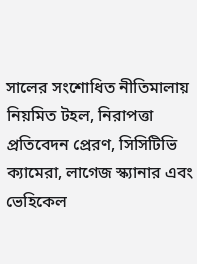সালের সংশোধিত নীতিমালায় নিয়মিত টহল, নিরাপত্তা প্রতিবেদন প্রেরণ, সিসিটিভি ক্যামেরা, লাগেজ স্ক্যানার এবং ভেহিকেল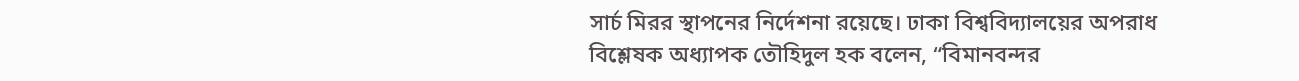সার্চ মিরর স্থাপনের নির্দেশনা রয়েছে। ঢাকা বিশ্ববিদ্যালয়ের অপরাধ বিশ্লেষক অধ্যাপক তৌহিদুল হক বলেন, “বিমানবন্দর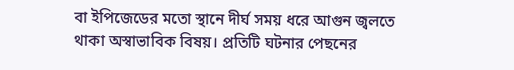বা ইপিজেডের মতো স্থানে দীর্ঘ সময় ধরে আগুন জ্বলতে থাকা অস্বাভাবিক বিষয়। প্রতিটি ঘটনার পেছনের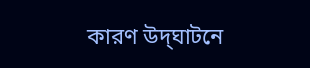কারণ উদ্‌ঘাটনে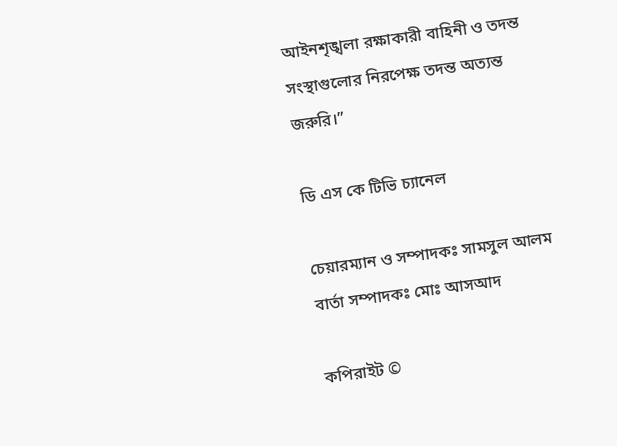আইনশৃঙ্খলা রক্ষাকারী বাহিনী ও তদন্ত সংস্থাগুলোর নিরপেক্ষ তদন্ত অত্যন্ত জরুরি।”

ডি এস কে টিভি চ্যানেল

চেয়ারম্যান ও সম্পাদকঃ সামসুল আলম
বার্তা সম্পাদকঃ মোঃ আসআদ

কপিরাইট ©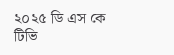২০২৫ ডি এস কে টিভি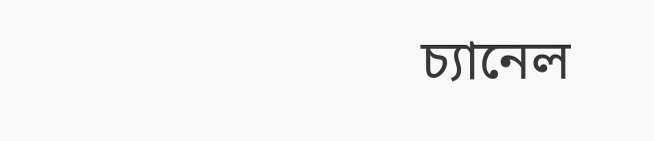চ্যানেল